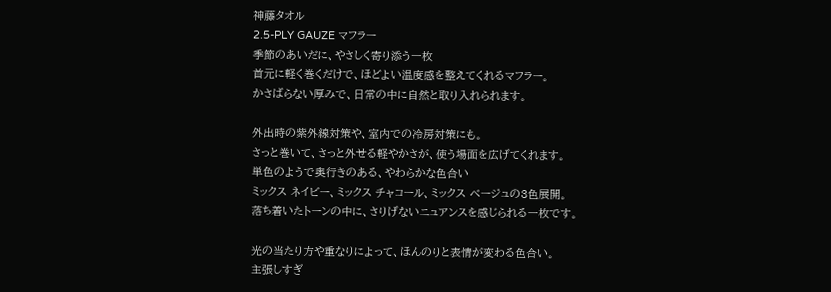神藤タオル
2.5-PLY GAUZE マフラー
季節のあいだに、やさしく寄り添う一枚
首元に軽く巻くだけで、ほどよい温度感を整えてくれるマフラー。
かさばらない厚みで、日常の中に自然と取り入れられます。

外出時の紫外線対策や、室内での冷房対策にも。
さっと巻いて、さっと外せる軽やかさが、使う場面を広げてくれます。
単色のようで奥行きのある、やわらかな色合い
ミックス ネイビー、ミックス チャコール、ミックス ベージュの3色展開。
落ち着いたトーンの中に、さりげないニュアンスを感じられる一枚です。

光の当たり方や重なりによって、ほんのりと表情が変わる色合い。
主張しすぎ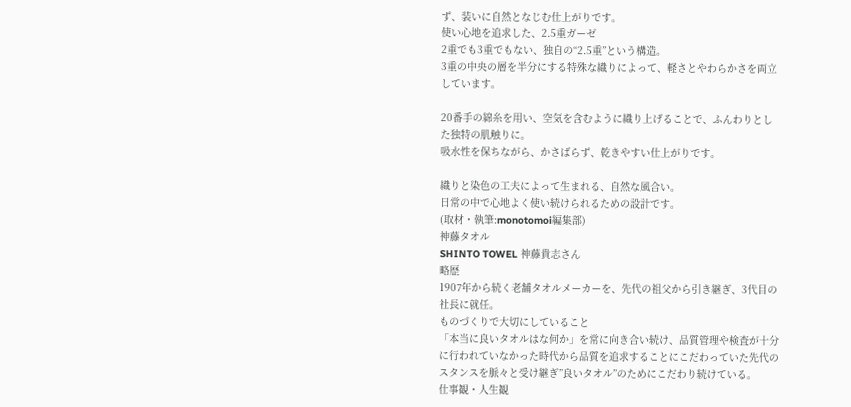ず、装いに自然となじむ仕上がりです。
使い心地を追求した、2.5重ガーゼ
2重でも3重でもない、独自の“2.5重”という構造。
3重の中央の層を半分にする特殊な織りによって、軽さとやわらかさを両立しています。

20番手の綿糸を用い、空気を含むように織り上げることで、ふんわりとした独特の肌触りに。
吸水性を保ちながら、かさばらず、乾きやすい仕上がりです。

織りと染色の工夫によって生まれる、自然な風合い。
日常の中で心地よく使い続けられるための設計です。
(取材・執筆:monotomoi編集部)
神藤タオル
SHINTO TOWEL 神藤貴志さん
略歴
1907年から続く老舗タオルメーカーを、先代の祖父から引き継ぎ、3代目の社長に就任。
ものづくりで大切にしていること
「本当に良いタオルはな何か」を常に向き合い続け、品質管理や検査が十分に行われていなかった時代から品質を追求することにこだわっていた先代のスタンスを脈々と受け継ぎ”良いタオル”のためにこだわり続けている。
仕事観・人生観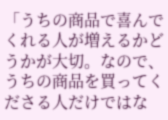「うちの商品で喜んでくれる人が増えるかどうかが大切。なので、うちの商品を買ってくださる人だけではな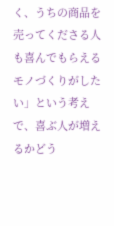く、うちの商品を売ってくださる人も喜んでもらえるモノづくりがしたい」という考えで、喜ぶ人が増えるかどう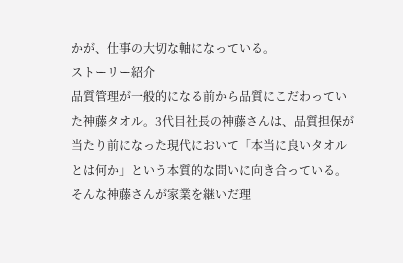かが、仕事の大切な軸になっている。
ストーリー紹介
品質管理が一般的になる前から品質にこだわっていた神藤タオル。3代目社長の神藤さんは、品質担保が当たり前になった現代において「本当に良いタオルとは何か」という本質的な問いに向き合っている。そんな神藤さんが家業を継いだ理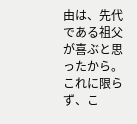由は、先代である祖父が喜ぶと思ったから。これに限らず、こ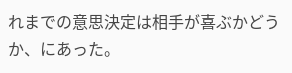れまでの意思決定は相手が喜ぶかどうか、にあった。